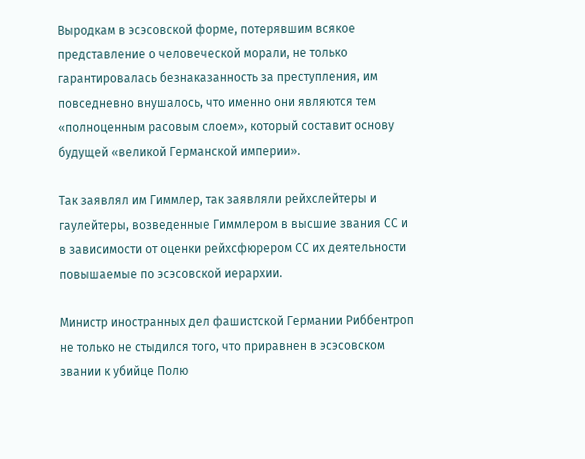Выродкам в эсэсовской форме, потерявшим всякое представление о человеческой морали, не только гарантировалась безнаказанность за преступления, им повседневно внушалось, что именно они являются тем «полноценным расовым слоем», который составит основу будущей «великой Германской империи».

Так заявлял им Гиммлер, так заявляли рейхслейтеры и гаулейтеры, возведенные Гиммлером в высшие звания СС и в зависимости от оценки рейхсфюрером СС их деятельности повышаемые по эсэсовской иерархии.

Министр иностранных дел фашистской Германии Риббентроп не только не стыдился того, что приравнен в эсэсовском звании к убийце Полю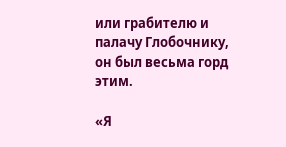или грабителю и палачу Глобочнику, он был весьма горд этим.

«Я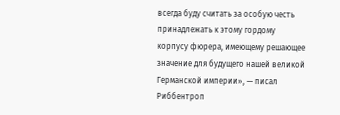всегда буду считать за особую честь принадлежать к этому гордому корпусу фюрера, имеющему решающее значение для будущего нашей великой Германской империи», — писал Риббентроп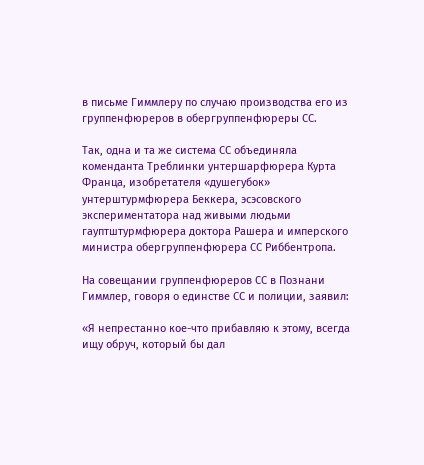в письме Гиммлеру по случаю производства его из группенфюреров в обергруппенфюреры СС.

Так, одна и та же система СС объединяла коменданта Треблинки унтершарфюрера Курта Франца, изобретателя «душегубок» унтерштурмфюрера Беккера, эсэсовского экспериментатора над живыми людьми гауптштурмфюрера доктора Рашера и имперского министра обергруппенфюрера СС Риббентропа.

На совещании группенфюреров СС в Познани Гиммлер, говоря о единстве СС и полиции, заявил:

«Я непрестанно кое-что прибавляю к этому, всегда ищу обруч, который бы дал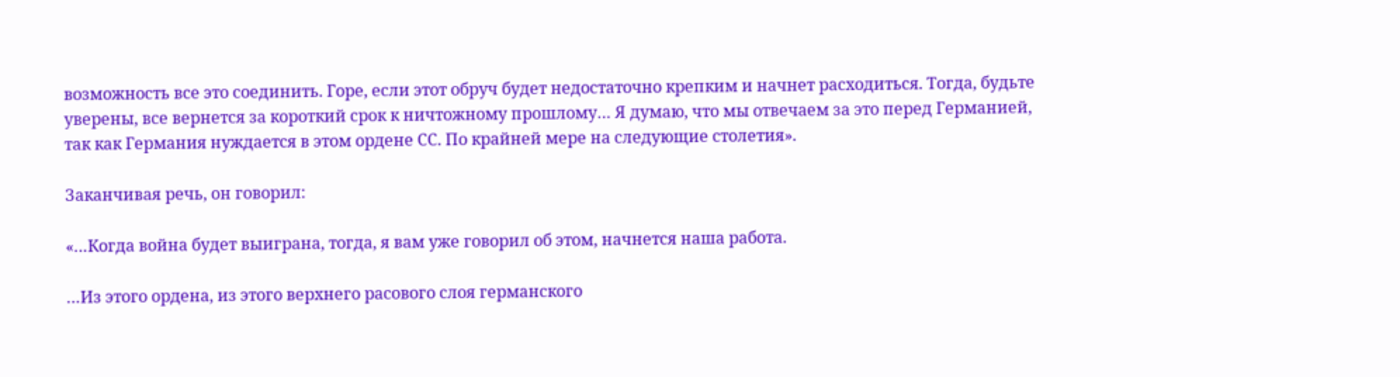возможность все это соединить. Горе, если этот обруч будет недостаточно крепким и начнет расходиться. Тогда, будьте уверены, все вернется за короткий срок к ничтожному прошлому… Я думаю, что мы отвечаем за это перед Германией, так как Германия нуждается в этом ордене СС. По крайней мере на следующие столетия».

Заканчивая речь, он говорил:

«…Когда война будет выиграна, тогда, я вам уже говорил об этом, начнется наша работа.

…Из этого ордена, из этого верхнего расового слоя германского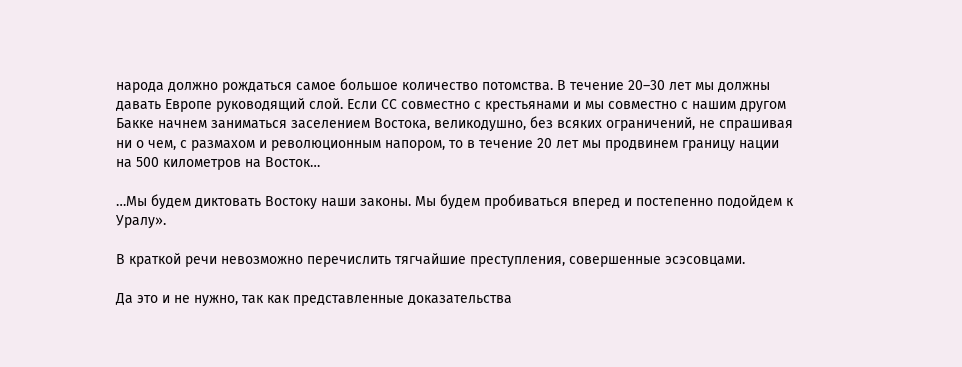народа должно рождаться самое большое количество потомства. В течение 20–30 лет мы должны давать Европе руководящий слой. Если СС совместно с крестьянами и мы совместно с нашим другом Бакке начнем заниматься заселением Востока, великодушно, без всяких ограничений, не спрашивая ни о чем, с размахом и революционным напором, то в течение 20 лет мы продвинем границу нации на 500 километров на Восток…

…Мы будем диктовать Востоку наши законы. Мы будем пробиваться вперед и постепенно подойдем к Уралу».

В краткой речи невозможно перечислить тягчайшие преступления, совершенные эсэсовцами.

Да это и не нужно, так как представленные доказательства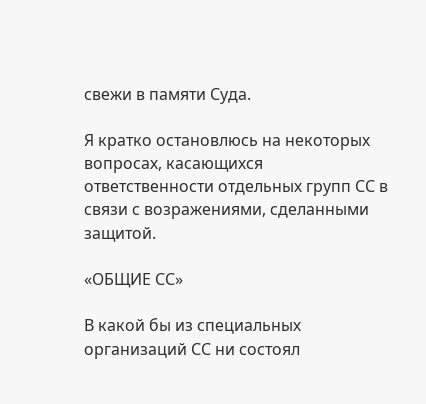свежи в памяти Суда.

Я кратко остановлюсь на некоторых вопросах, касающихся ответственности отдельных групп СС в связи с возражениями, сделанными защитой.

«ОБЩИЕ СС»

В какой бы из специальных организаций СС ни состоял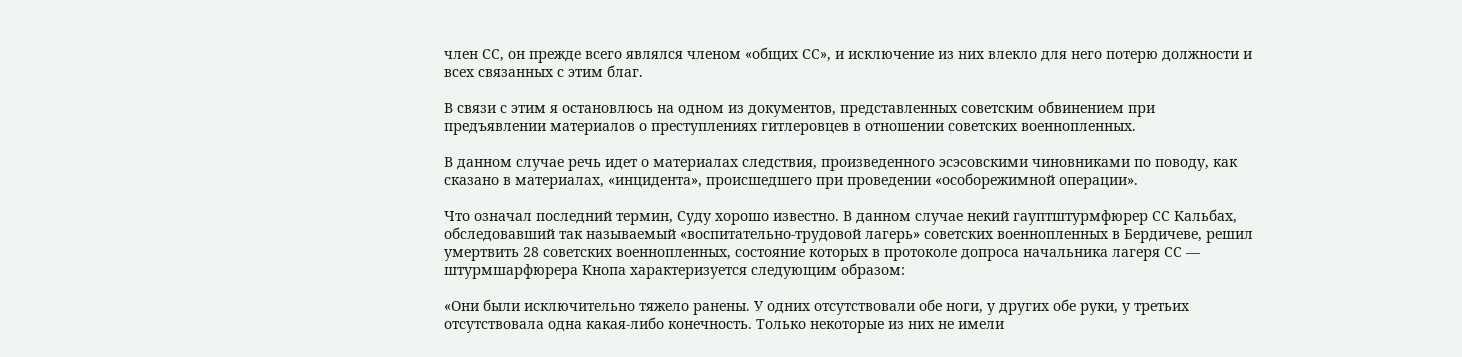член СС, он прежде всего являлся членом «общих СС», и исключение из них влекло для него потерю должности и всех связанных с этим благ.

В связи с этим я остановлюсь на одном из документов, представленных советским обвинением при предъявлении материалов о преступлениях гитлеровцев в отношении советских военнопленных.

В данном случае речь идет о материалах следствия, произведенного эсэсовскими чиновниками по поводу, как сказано в материалах, «инцидента», происшедшего при проведении «особорежимной операции».

Что означал последний термин, Суду хорошо известно. В данном случае некий гауптштурмфюрер СС Кальбах, обследовавший так называемый «воспитательно-трудовой лагерь» советских военнопленных в Бердичеве, решил умертвить 28 советских военнопленных, состояние которых в протоколе допроса начальника лагеря СС — штурмшарфюрера Кнопа характеризуется следующим образом:

«Они были исключительно тяжело ранены. У одних отсутствовали обе ноги, у других обе руки, у третьих отсутствовала одна какая-либо конечность. Только некоторые из них не имели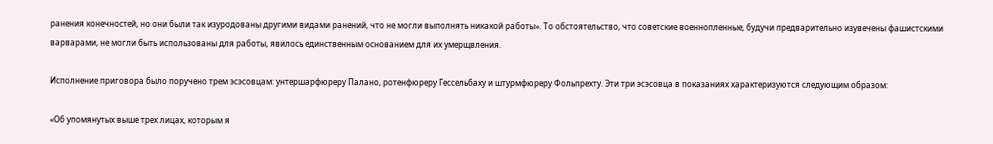ранения конечностей, но они были так изуродованы другими видами ранений, что не могли выполнять никакой работы». То обстоятельство, что советские военнопленные, будучи предварительно изувечены фашистскими варварами, не могли быть использованы для работы, явилось единственным основанием для их умерщвления.

Исполнение приговора было поручено трем эсэсовцам: унтершарфюреру Палано, ротенфюреру Гессельбаху и штурмфюреру Фольпрехту. Эти три эсэсовца в показаниях характеризуются следующим образом:

«Об упомянутых выше трех лицах, которым я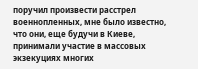поручил произвести расстрел военнопленных, мне было известно, что они, еще будучи в Киеве, принимали участие в массовых экзекуциях многих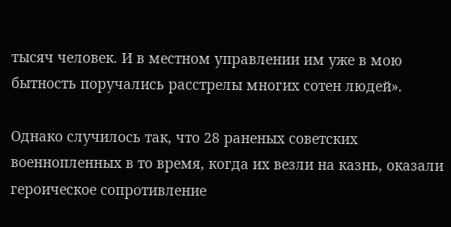тысяч человек. И в местном управлении им уже в мою бытность поручались расстрелы многих сотен людей».

Однако случилось так, что 28 раненых советских военнопленных в то время, когда их везли на казнь, оказали героическое сопротивление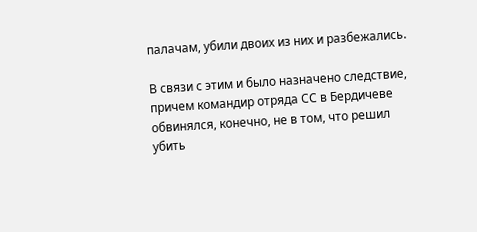палачам, убили двоих из них и разбежались.

В связи с этим и было назначено следствие, причем командир отряда СС в Бердичеве обвинялся, конечно, не в том, что решил убить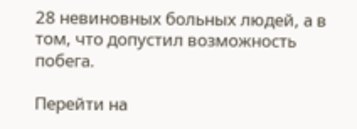28 невиновных больных людей, а в том, что допустил возможность побега.

Перейти на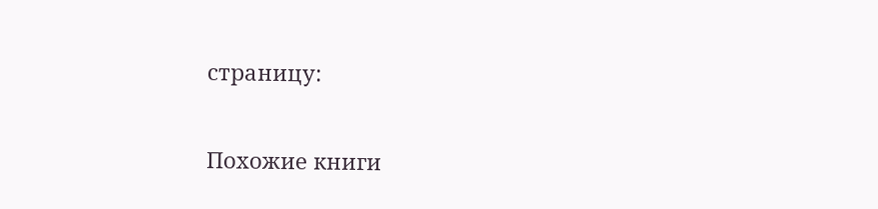страницу:

Похожие книги